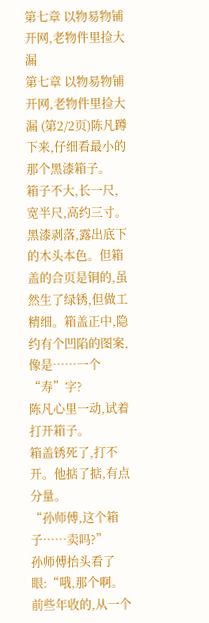第七章 以物易物铺开网,老物件里捡大漏
第七章 以物易物铺开网,老物件里捡大漏 (第2/2页)陈凡蹲下来,仔细看最小的那个黑漆箱子。
箱子不大,长一尺,宽半尺,高约三寸。黑漆剥落,露出底下的木头本色。但箱盖的合页是铜的,虽然生了绿锈,但做工精细。箱盖正中,隐约有个凹陷的图案,像是……一个“寿”字?
陈凡心里一动,试着打开箱子。
箱盖锈死了,打不开。他掂了掂,有点分量。
“孙师傅,这个箱子……卖吗?”
孙师傅抬头看了眼:“哦,那个啊。前些年收的,从一个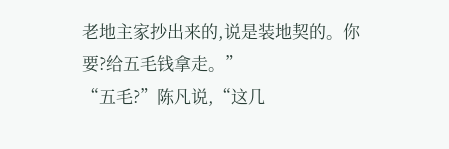老地主家抄出来的,说是装地契的。你要?给五毛钱拿走。”
“五毛?”陈凡说,“这几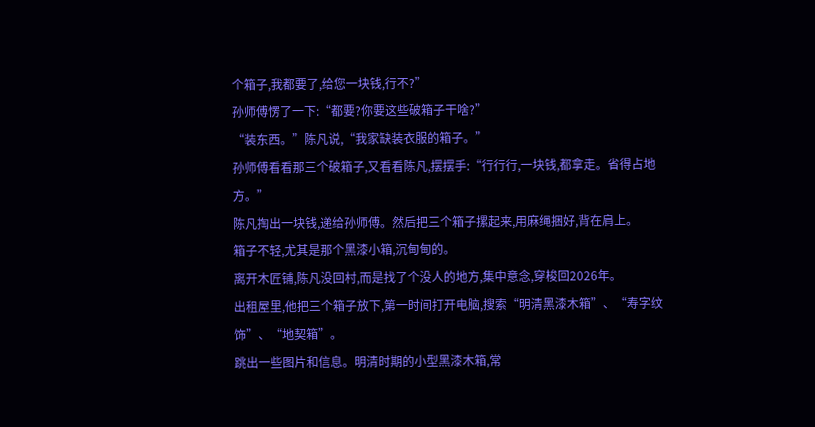个箱子,我都要了,给您一块钱,行不?”
孙师傅愣了一下:“都要?你要这些破箱子干啥?”
“装东西。”陈凡说,“我家缺装衣服的箱子。”
孙师傅看看那三个破箱子,又看看陈凡,摆摆手:“行行行,一块钱,都拿走。省得占地方。”
陈凡掏出一块钱,递给孙师傅。然后把三个箱子摞起来,用麻绳捆好,背在肩上。
箱子不轻,尤其是那个黑漆小箱,沉甸甸的。
离开木匠铺,陈凡没回村,而是找了个没人的地方,集中意念,穿梭回2026年。
出租屋里,他把三个箱子放下,第一时间打开电脑,搜索“明清黑漆木箱”、“寿字纹饰”、“地契箱”。
跳出一些图片和信息。明清时期的小型黑漆木箱,常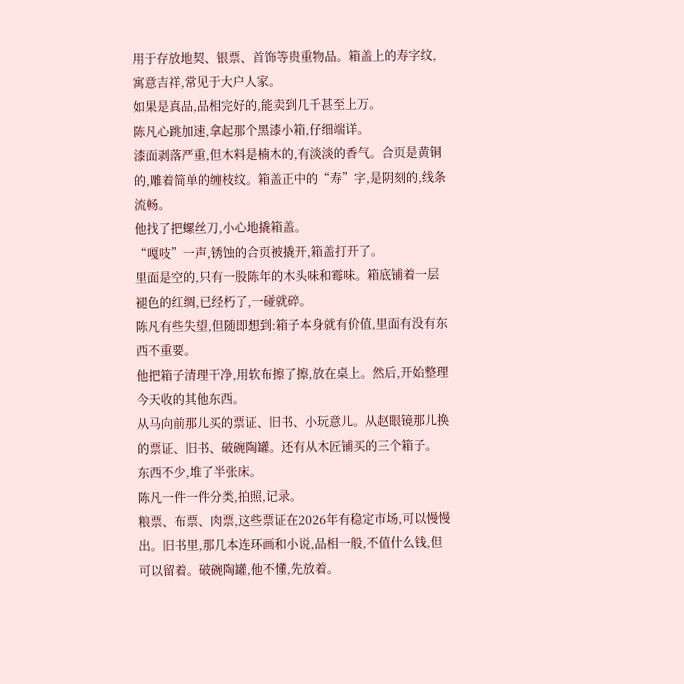用于存放地契、银票、首饰等贵重物品。箱盖上的寿字纹,寓意吉祥,常见于大户人家。
如果是真品,品相完好的,能卖到几千甚至上万。
陈凡心跳加速,拿起那个黑漆小箱,仔细端详。
漆面剥落严重,但木料是楠木的,有淡淡的香气。合页是黄铜的,雕着简单的缠枝纹。箱盖正中的“寿”字,是阴刻的,线条流畅。
他找了把螺丝刀,小心地撬箱盖。
“嘎吱”一声,锈蚀的合页被撬开,箱盖打开了。
里面是空的,只有一股陈年的木头味和霉味。箱底铺着一层褪色的红绸,已经朽了,一碰就碎。
陈凡有些失望,但随即想到:箱子本身就有价值,里面有没有东西不重要。
他把箱子清理干净,用软布擦了擦,放在桌上。然后,开始整理今天收的其他东西。
从马向前那儿买的票证、旧书、小玩意儿。从赵眼镜那儿换的票证、旧书、破碗陶罐。还有从木匠铺买的三个箱子。
东西不少,堆了半张床。
陈凡一件一件分类,拍照,记录。
粮票、布票、肉票,这些票证在2026年有稳定市场,可以慢慢出。旧书里,那几本连环画和小说,品相一般,不值什么钱,但可以留着。破碗陶罐,他不懂,先放着。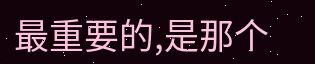最重要的,是那个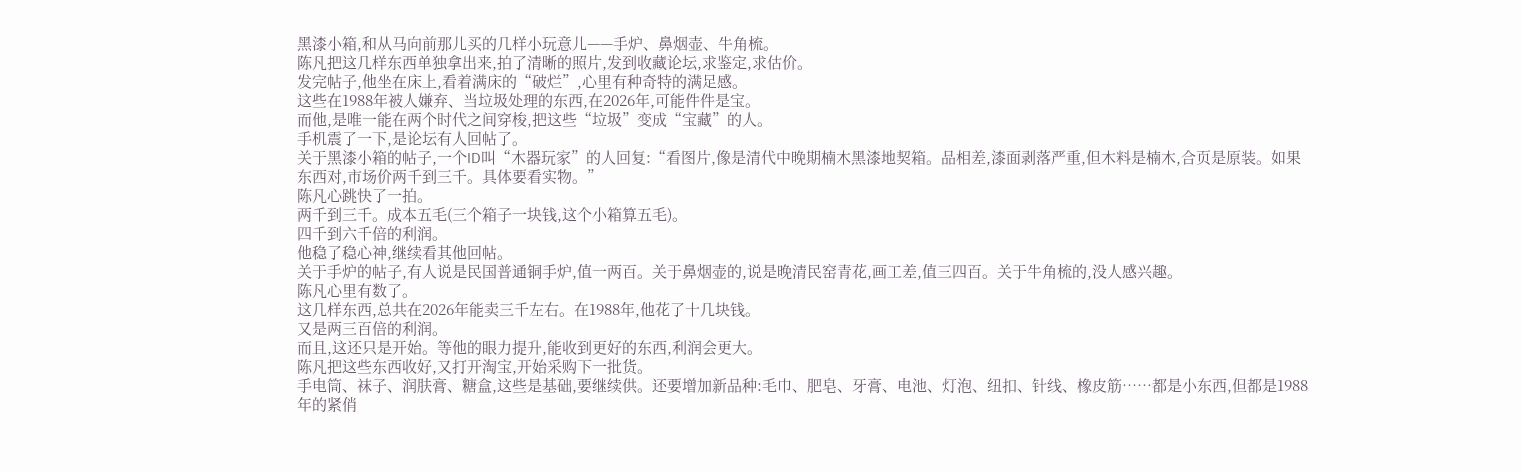黑漆小箱,和从马向前那儿买的几样小玩意儿——手炉、鼻烟壶、牛角梳。
陈凡把这几样东西单独拿出来,拍了清晰的照片,发到收藏论坛,求鉴定,求估价。
发完帖子,他坐在床上,看着满床的“破烂”,心里有种奇特的满足感。
这些在1988年被人嫌弃、当垃圾处理的东西,在2026年,可能件件是宝。
而他,是唯一能在两个时代之间穿梭,把这些“垃圾”变成“宝藏”的人。
手机震了一下,是论坛有人回帖了。
关于黑漆小箱的帖子,一个ID叫“木器玩家”的人回复:“看图片,像是清代中晚期楠木黑漆地契箱。品相差,漆面剥落严重,但木料是楠木,合页是原装。如果东西对,市场价两千到三千。具体要看实物。”
陈凡心跳快了一拍。
两千到三千。成本五毛(三个箱子一块钱,这个小箱算五毛)。
四千到六千倍的利润。
他稳了稳心神,继续看其他回帖。
关于手炉的帖子,有人说是民国普通铜手炉,值一两百。关于鼻烟壶的,说是晚清民窑青花,画工差,值三四百。关于牛角梳的,没人感兴趣。
陈凡心里有数了。
这几样东西,总共在2026年能卖三千左右。在1988年,他花了十几块钱。
又是两三百倍的利润。
而且,这还只是开始。等他的眼力提升,能收到更好的东西,利润会更大。
陈凡把这些东西收好,又打开淘宝,开始采购下一批货。
手电筒、袜子、润肤膏、糖盒,这些是基础,要继续供。还要增加新品种:毛巾、肥皂、牙膏、电池、灯泡、纽扣、针线、橡皮筋……都是小东西,但都是1988年的紧俏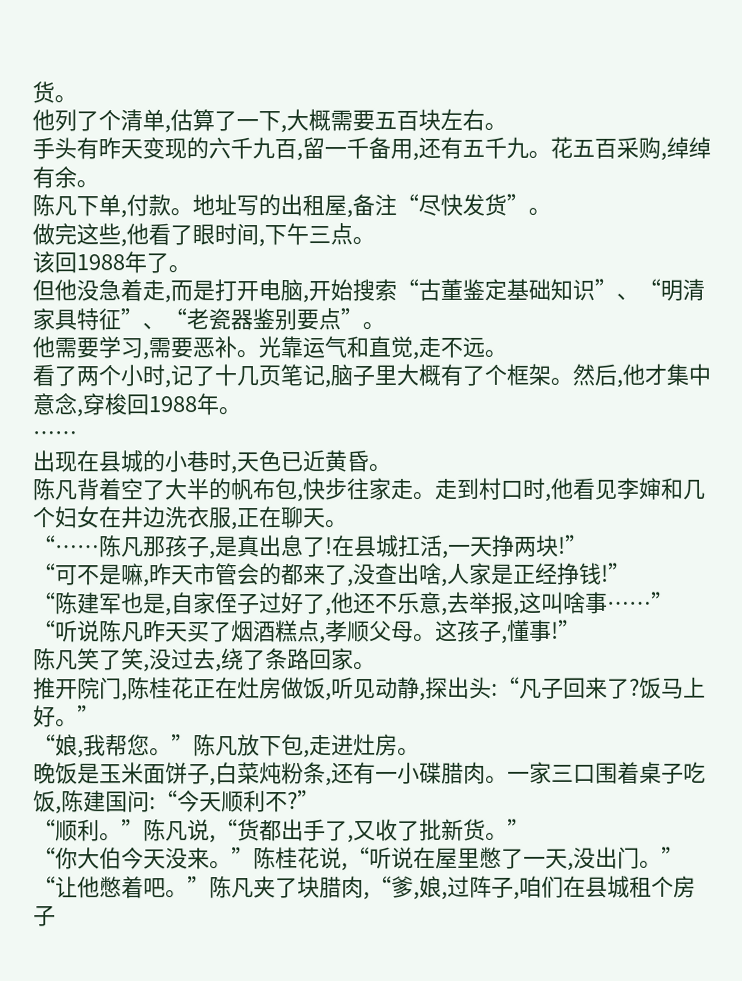货。
他列了个清单,估算了一下,大概需要五百块左右。
手头有昨天变现的六千九百,留一千备用,还有五千九。花五百采购,绰绰有余。
陈凡下单,付款。地址写的出租屋,备注“尽快发货”。
做完这些,他看了眼时间,下午三点。
该回1988年了。
但他没急着走,而是打开电脑,开始搜索“古董鉴定基础知识”、“明清家具特征”、“老瓷器鉴别要点”。
他需要学习,需要恶补。光靠运气和直觉,走不远。
看了两个小时,记了十几页笔记,脑子里大概有了个框架。然后,他才集中意念,穿梭回1988年。
……
出现在县城的小巷时,天色已近黄昏。
陈凡背着空了大半的帆布包,快步往家走。走到村口时,他看见李婶和几个妇女在井边洗衣服,正在聊天。
“……陈凡那孩子,是真出息了!在县城扛活,一天挣两块!”
“可不是嘛,昨天市管会的都来了,没查出啥,人家是正经挣钱!”
“陈建军也是,自家侄子过好了,他还不乐意,去举报,这叫啥事……”
“听说陈凡昨天买了烟酒糕点,孝顺父母。这孩子,懂事!”
陈凡笑了笑,没过去,绕了条路回家。
推开院门,陈桂花正在灶房做饭,听见动静,探出头:“凡子回来了?饭马上好。”
“娘,我帮您。”陈凡放下包,走进灶房。
晚饭是玉米面饼子,白菜炖粉条,还有一小碟腊肉。一家三口围着桌子吃饭,陈建国问:“今天顺利不?”
“顺利。”陈凡说,“货都出手了,又收了批新货。”
“你大伯今天没来。”陈桂花说,“听说在屋里憋了一天,没出门。”
“让他憋着吧。”陈凡夹了块腊肉,“爹,娘,过阵子,咱们在县城租个房子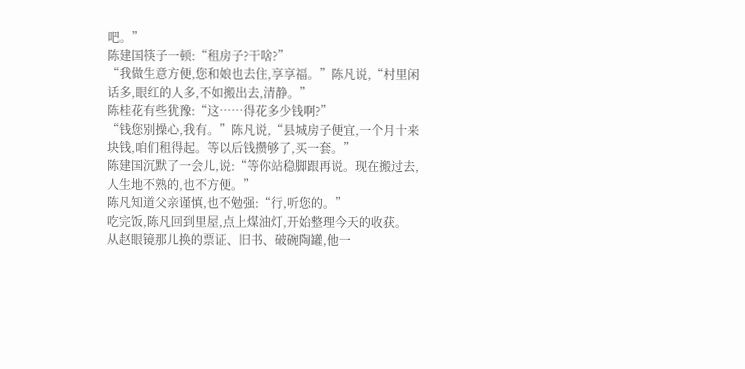吧。”
陈建国筷子一顿:“租房子?干啥?”
“我做生意方便,您和娘也去住,享享福。”陈凡说,“村里闲话多,眼红的人多,不如搬出去,清静。”
陈桂花有些犹豫:“这……得花多少钱啊?”
“钱您别操心,我有。”陈凡说,“县城房子便宜,一个月十来块钱,咱们租得起。等以后钱攒够了,买一套。”
陈建国沉默了一会儿,说:“等你站稳脚跟再说。现在搬过去,人生地不熟的,也不方便。”
陈凡知道父亲谨慎,也不勉强:“行,听您的。”
吃完饭,陈凡回到里屋,点上煤油灯,开始整理今天的收获。
从赵眼镜那儿换的票证、旧书、破碗陶罐,他一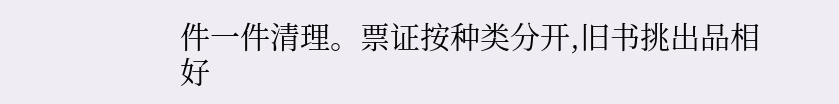件一件清理。票证按种类分开,旧书挑出品相好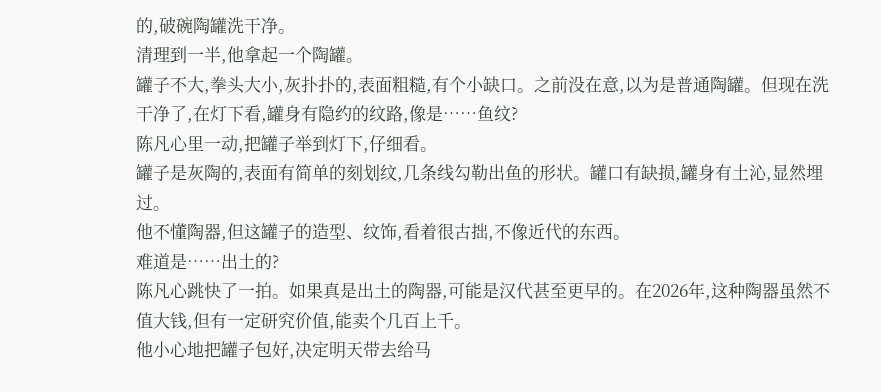的,破碗陶罐洗干净。
清理到一半,他拿起一个陶罐。
罐子不大,拳头大小,灰扑扑的,表面粗糙,有个小缺口。之前没在意,以为是普通陶罐。但现在洗干净了,在灯下看,罐身有隐约的纹路,像是……鱼纹?
陈凡心里一动,把罐子举到灯下,仔细看。
罐子是灰陶的,表面有简单的刻划纹,几条线勾勒出鱼的形状。罐口有缺损,罐身有土沁,显然埋过。
他不懂陶器,但这罐子的造型、纹饰,看着很古拙,不像近代的东西。
难道是……出土的?
陈凡心跳快了一拍。如果真是出土的陶器,可能是汉代甚至更早的。在2026年,这种陶器虽然不值大钱,但有一定研究价值,能卖个几百上千。
他小心地把罐子包好,决定明天带去给马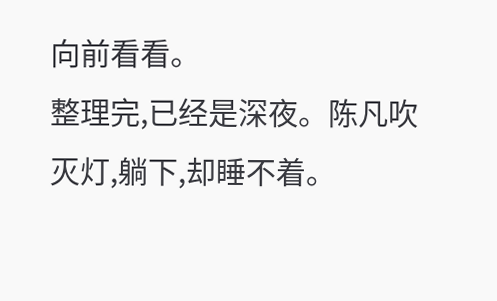向前看看。
整理完,已经是深夜。陈凡吹灭灯,躺下,却睡不着。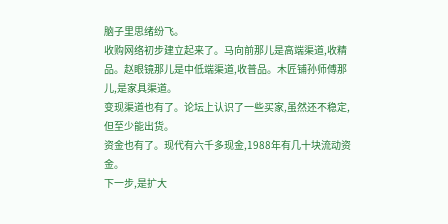脑子里思绪纷飞。
收购网络初步建立起来了。马向前那儿是高端渠道,收精品。赵眼镜那儿是中低端渠道,收普品。木匠铺孙师傅那儿,是家具渠道。
变现渠道也有了。论坛上认识了一些买家,虽然还不稳定,但至少能出货。
资金也有了。现代有六千多现金,1988年有几十块流动资金。
下一步,是扩大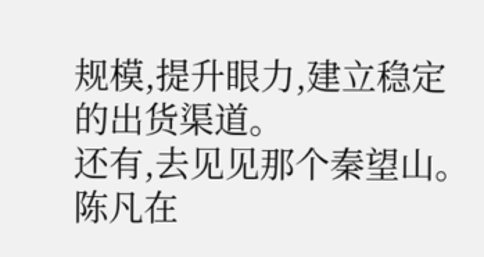规模,提升眼力,建立稳定的出货渠道。
还有,去见见那个秦望山。
陈凡在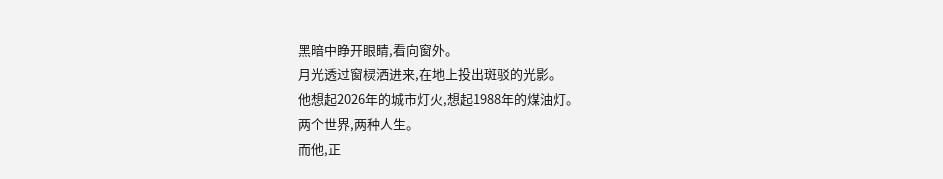黑暗中睁开眼睛,看向窗外。
月光透过窗棂洒进来,在地上投出斑驳的光影。
他想起2026年的城市灯火,想起1988年的煤油灯。
两个世界,两种人生。
而他,正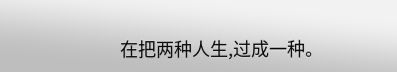在把两种人生,过成一种。